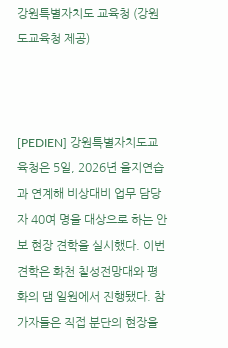강원특별자치도 교육청 (강원도교육청 제공)



[PEDIEN] 강원특별자치도교육청은 5일, 2026년 을지연습과 연계해 비상대비 업무 담당자 40여 명을 대상으로 하는 안보 현장 견학을 실시했다. 이번 견학은 화천 칠성전망대와 평화의 댐 일원에서 진행됐다. 참가자들은 직접 분단의 현장을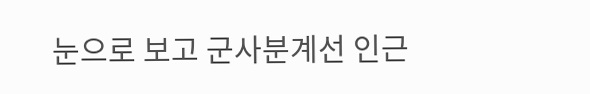눈으로 보고 군사분계선 인근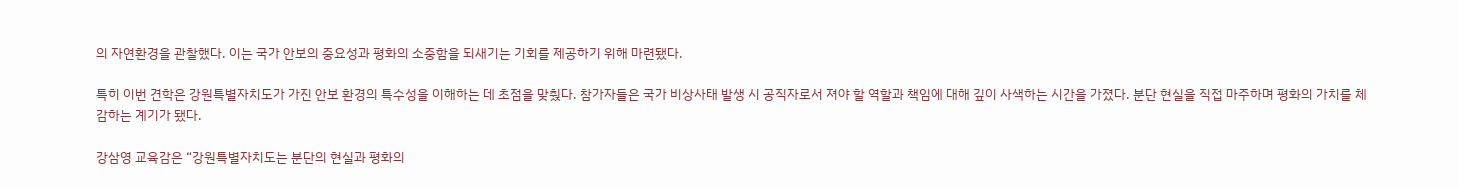의 자연환경을 관찰했다. 이는 국가 안보의 중요성과 평화의 소중함을 되새기는 기회를 제공하기 위해 마련됐다.

특히 이번 견학은 강원특별자치도가 가진 안보 환경의 특수성을 이해하는 데 초점을 맞췄다. 참가자들은 국가 비상사태 발생 시 공직자로서 져야 할 역할과 책임에 대해 깊이 사색하는 시간을 가졌다. 분단 현실을 직접 마주하며 평화의 가치를 체감하는 계기가 됐다.

강삼영 교육감은 “강원특별자치도는 분단의 현실과 평화의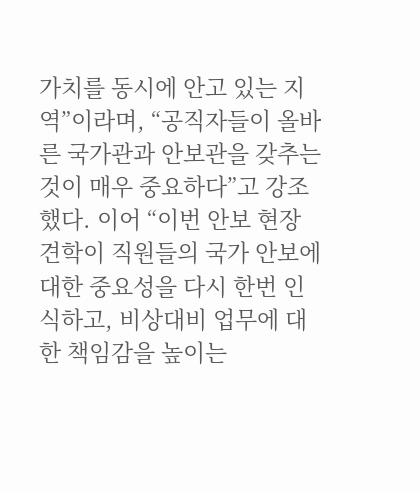가치를 동시에 안고 있는 지역”이라며, “공직자들이 올바른 국가관과 안보관을 갖추는 것이 매우 중요하다”고 강조했다. 이어 “이번 안보 현장 견학이 직원들의 국가 안보에 대한 중요성을 다시 한번 인식하고, 비상대비 업무에 대한 책임감을 높이는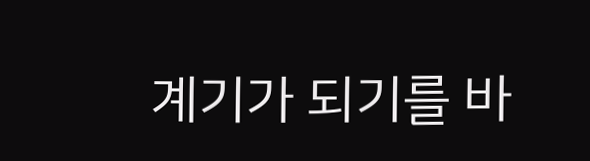계기가 되기를 바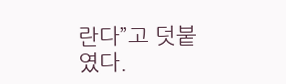란다”고 덧붙였다.